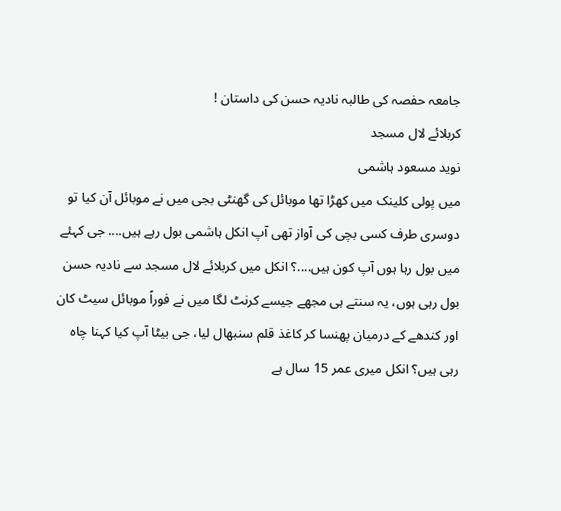جامعہ حفصہ کی طالبہ نادیہ حسن کی داستان !
کربلائے لال مسجد
نوید مسعود ہاشمی
میں پولی کلینک میں کھڑا تھا موبائل کی گھنٹی بجی میں نے موبائل آن کیا تو دوسری طرف کسی بچی کی آواز تھی آپ انکل ہاشمی بول رہے ہیں.... جی کہئے میں بول رہا ہوں آپ کون ہیں....؟ انکل میں کربلائے لال مسجد سے نادیہ حسن بول رہی ہوں، یہ سنتے ہی مجھے جیسے کرنٹ لگا میں نے فوراً موبائل سیٹ کان اور کندھے کے درمیان پھنسا کر کاغذ قلم سنبھال لیا، جی بیٹا آپ کیا کہنا چاہ رہی ہیں؟ انکل میری عمر 15 سال ہے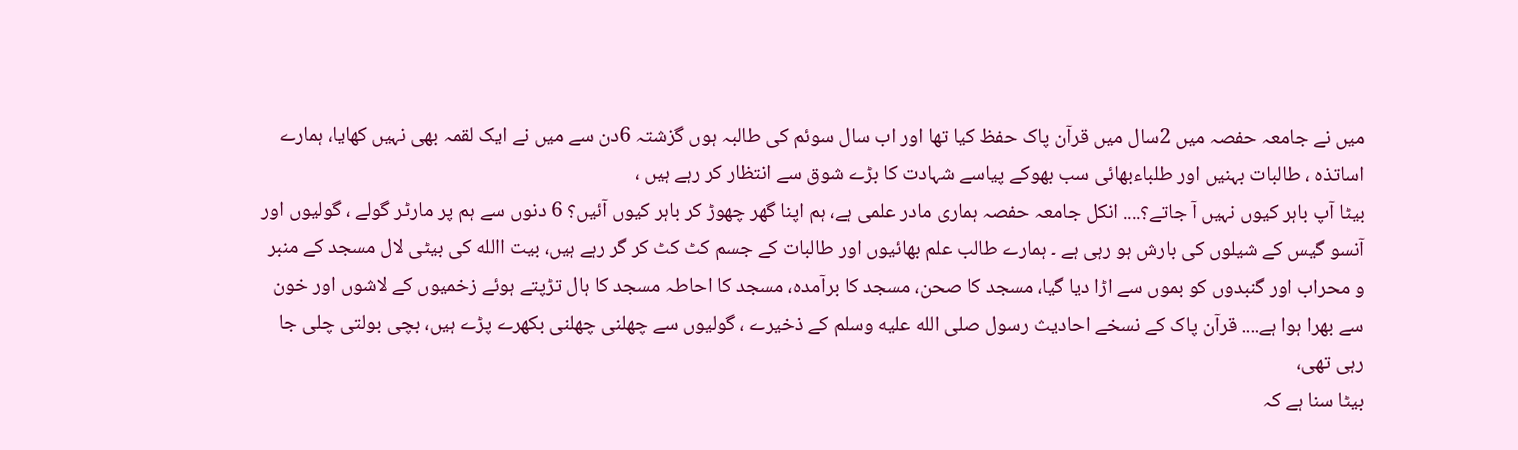میں نے جامعہ حفصہ میں 2سال میں قرآن پاک حفظ کیا تھا اور اب سال سوئم کی طالبہ ہوں گزشتہ 6دن سے میں نے ایک لقمہ بھی نہیں کھایا، ہمارے اساتذہ ، طالبات بہنیں اور طلباءبھائی سب بھوکے پیاسے شہادت کا بڑے شوق سے انتظار کر رہے ہیں ،
بیٹا آپ باہر کیوں نہیں آ جاتے؟.... انکل جامعہ حفصہ ہماری مادر علمی ہے، ہم اپنا گھر چھوڑ کر باہر کیوں آئیں؟ 6 دنوں سے ہم پر مارٹر گولے ، گولیوں اور آنسو گیس کے شیلوں کی بارش ہو رہی ہے ۔ ہمارے طالب علم بھائیوں اور طالبات کے جسم کٹ کٹ کر گر رہے ہیں، بیت االله کی بیٹی لال مسجد کے منبر و محراب اور گنبدوں کو بموں سے اڑا دیا گیا، مسجد کا صحن، مسجد کا برآمدہ، مسجد کا احاطہ مسجد کا ہال تڑپتے ہوئے زخمیوں کے لاشوں اور خون سے بھرا ہوا ہے.... قرآن پاک کے نسخے احادیث رسول صلى الله عليه وسلم کے ذخیرے ، گولیوں سے چھلنی چھلنی بکھرے پڑے ہیں، بچی بولتی چلی جا رہی تھی،
بیٹا سنا ہے کہ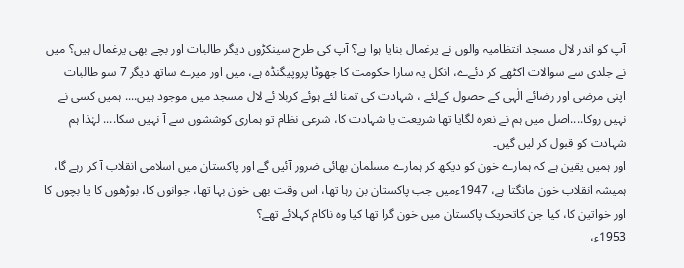آپ کو اندر لال مسجد انتظامیہ والوں نے یرغمال بنایا ہوا ہے؟ آپ کی طرح سینکڑوں دیگر طالبات اور بچے بھی یرغمال ہیں؟ میں نے جلدی سے سوالات اکٹھے کر دئےے، انکل یہ سارا حکومت کا جھوٹا پروپیگنڈہ ہے، میں اور میرے ساتھ دیگر 7 سو طالبات اپنی مرضی اور رضائے الٰہی کے حصول کےلئے ، شہادت کی تمنا لئے ہوئے کربلا ئے لال مسجد میں موجود ہیں.... ہمیں کسی نے نہیں روکا....اصل میں ہم نے نعرہ لگایا تھا شریعت یا شہادت کا، شرعی نظام تو ہماری کوششوں سے آ نہیں سکا.... لہٰذا ہم شہادت کو قبول کر لیں گیں۔
اور ہمیں یقین ہے کہ ہمارے خون کو دیکھ کر ہمارے مسلمان بھائی ضرور آئیں گے اور پاکستان میں اسلامی انقلاب آ کر رہے گا، ہمیشہ انقلاب خون مانگتا ہے، 1947ءمیں جب پاکستان بن رہا تھا، اس وقت بھی خون بہا تھا، جوانوں کا، بوڑھوں کا یا بچوں کا اور خواتین کا، کیا جن کاتحریک پاکستان میں خون گرا تھا کیا وہ ناکام کہلائے تھے؟
1953ء،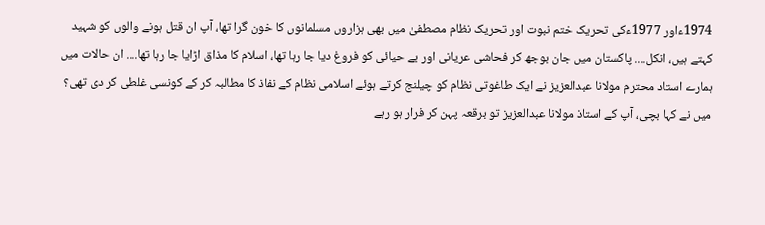1974ءاور 1977ءکی تحریک ختم نبوت اور تحریک نظام مصطفیٰ میں بھی ہزاروں مسلمانوں کا خون گرا تھا، آپ ان قتل ہونے والوں کو شہید کہتے ہیں، انکل.... پاکستان میں جان بوجھ کر فحاشی عریانی اور بے حیائی کو فروغ دیا جا رہا تھا، اسلام کا مذاق اڑایا جا رہا تھا.... ان حالات میں ہمارے استاد محترم مولانا عبدالعزیز نے ایک طاغوتی نظام کو چیلنج کرتے ہوئے اسلامی نظام کے نفاذ کا مطالبہ کر کے کونسی غلطی کر دی تھی؟
میں نے کہا بچی، آپ کے استاذ مولانا عبدالعزیز تو برقعہ پہن کر فرار ہو رہے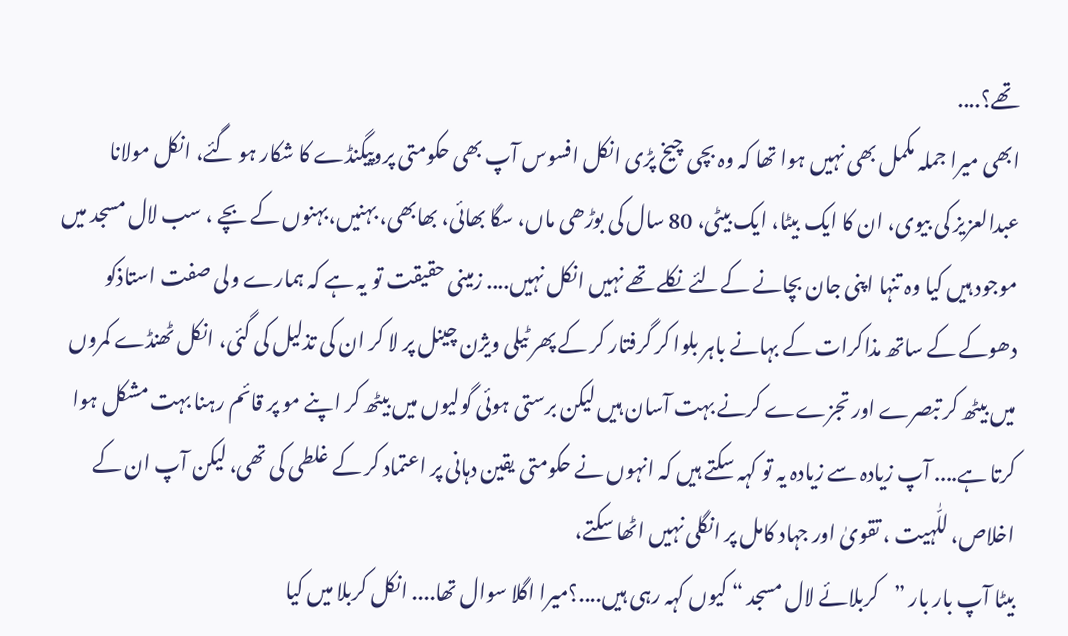تھے؟....
ابھی میرا جملہ مکمل بھی نہیں ہوا تھا کہ وہ بچی چیخ پڑی انکل افسوس آپ بھی حکومتی پروپیگنڈے کا شکار ہو گئے، انکل مولانا عبدالعزیز کی بیوی، ان کا ایک بیٹا، ایک بیٹی، 80 سال کی بوڑھی ماں، سگا بھائی، بھابھی، بہنیں،بہنوں کے بچے ، سب لال مسجد میں موجود ہیں کیا وہ تنہا اپنی جان بچانے کےلئے نکلے تھے نہیں انکل نہیں.... زمینی حقیقت تو یہ ہے کہ ہمارے ولی صفت استاذکو دھوکے کے ساتھ مذاکرات کے بہانے باہر بلوا کر گرفتار کر کے پھر ٹیلی ویژن چینل پر لا کر ان کی تذلیل کی گئی، انکل ٹھنڈے کمروں میں بیٹھ کر تبصرے اور تجزےے کرنے بہت آسان ہیں لیکن برستی ہوئی گولیوں میں بیٹھ کر اپنے مو پر قائم رہنا بہت مشکل ہوا کرتا ہے.... آپ زیادہ سے زیادہ یہ تو کہہ سکتے ہیں کہ انہوں نے حکومتی یقین دہانی پر اعتماد کر کے غلطی کی تھی، لیکن آپ ان کے اخلاص، للّٰہیت ، تقویٰ اور جہاد کامل پر انگلی نہیں اٹھا سکتے،
بیٹا آپ بار بار ”کربلائے لال مسجد “ کیوں کہہ رہی ہیں....؟میرا اگلا سوال تھا.... انکل کربلا میں کیا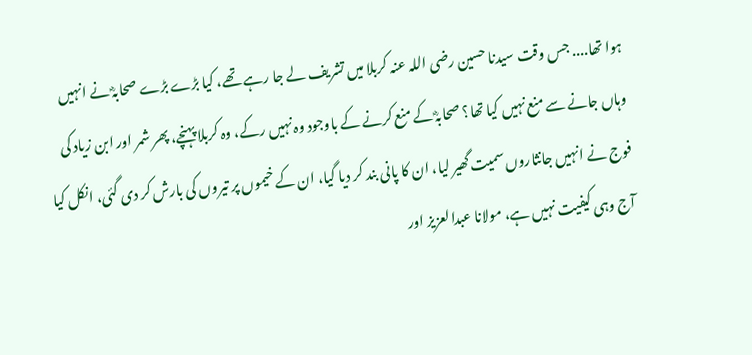ہوا تھا.... جس وقت سیدنا حسین رضی اللہ عنہ کربلا میں تشریف لے جا رہے تھے، کیا بڑے بڑے صحابہؓ نے انہیں وہاں جانے سے منع نہیں کیا تھا؟ صحابہؓ کے منع کرنے کے باوجود وہ نہیں رکے، وہ کربلا پہنچے، پھر شمر اور ابن زیاد کی فوج نے انہیں جانثاروں سمیت گھیر لیا، ان کا پانی بند کر دیا گیا، ان کے خیموں پر تیروں کی بارش کر دی گئی، انکل کیا آج وہی کیفیت نہیں ہے، مولانا عبدالعزیز اور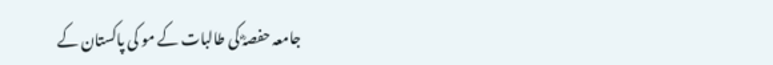جامعہ حفصہؓ کی طالبات کے مو کی پاکستان کے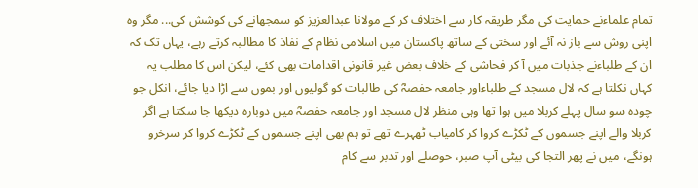تمام علماءنے حمایت کی مگر طریقہ کار سے اختلاف کر کے مولانا عبدالعزیز کو سمجھانے کی کوشش کی... مگر وہ اپنی روش سے باز نہ آئے اور سختی کے ساتھ پاکستان میں اسلامی نظام کے نفاذ کا مطالبہ کرتے رہے، یہاں تک کہ ان کے طلباءنے جذبات میں آ کر فحاشی کے خلاف بعض غیر قانونی اقدامات بھی کئے، لیکن اس کا مطلب یہ کہاں نکلتا ہے کہ لال مسجد کے طلباءاور جامعہ حفصہؓ کی طالبات کو گولیوں اور بموں سے اڑا دیا جائے، انکل جو چودہ سو سال پہلے کربلا میں ہوا تھا وہی منظر لال مسجد اور جامعہ حفصہؓ میں دوبارہ دیکھا جا سکتا ہے اگر کربلا والے اپنے جسموں کے ٹکڑے کروا کر کامیاب ٹھہرے تھے تو ہم بھی اپنے جسموں کے ٹکڑے کروا کر سرخرو ہونگے، میں نے پھر التجا کی بیٹی آپ صبر، حوصلے اور تدبر سے کام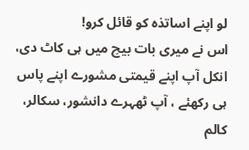لو اپنے اساتذہ کو قائل کرو!
اس نے میری بات بیچ میں ہی کاٹ دی، انکل آپ اپنے قیمتی مشورے اپنے پاس ہی رکھئے ، آپ ٹھہرے دانشور، سکالر، کالم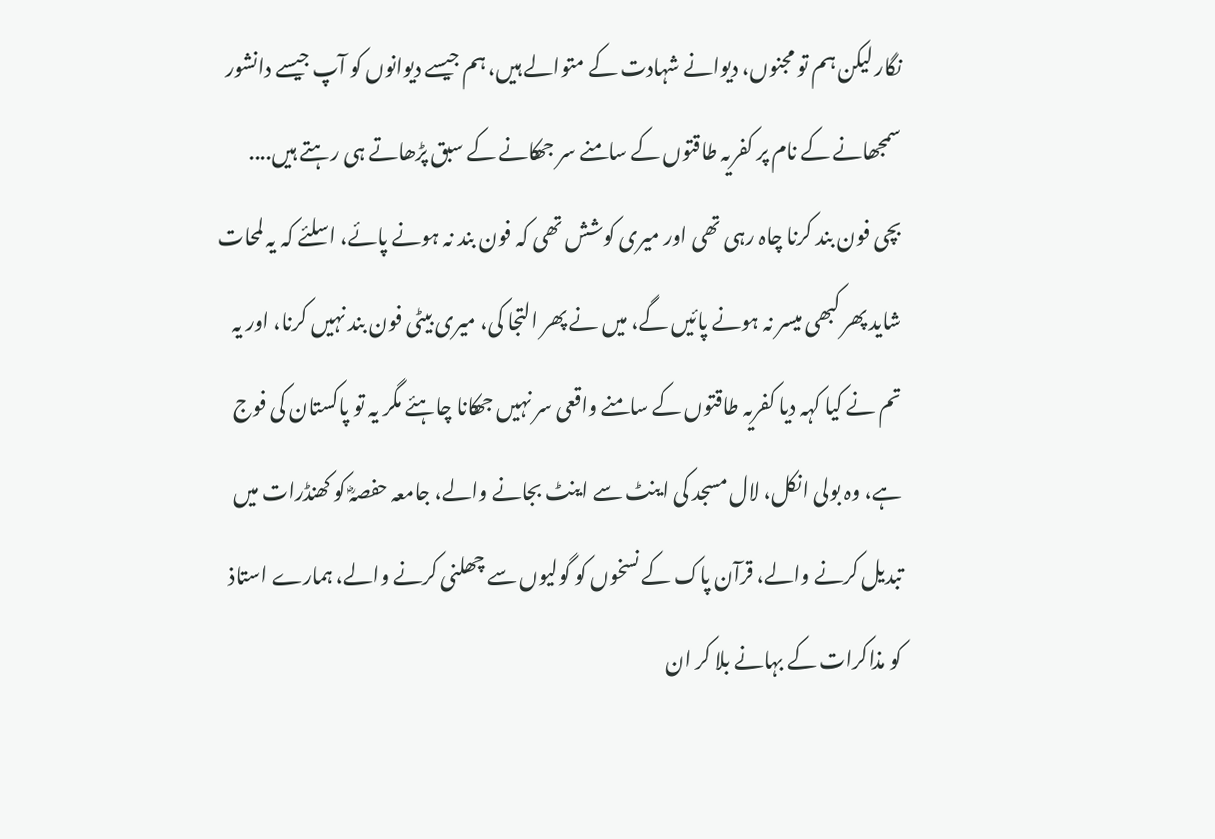نگار لیکن ہم تو مجنوں، دیوانے شہادت کے متوالے ہیں، ہم جیسے دیوانوں کو آپ جیسے دانشور سمجھانے کے نام پر کفریہ طاقتوں کے سامنے سر جھکانے کے سبق پڑھاتے ہی رہتے ہیں....
بچی فون بند کرنا چاہ رہی تھی اور میری کوشش تھی کہ فون بند نہ ہونے پائے، اسلئے کہ یہ لمحات شاید پھر کبھی میسر نہ ہونے پائیں گے، میں نے پھر التجا کی، میری بیٹی فون بند نہیں کرنا، اور یہ تم نے کیا کہہ دیا کفریہ طاقتوں کے سامنے واقعی سر نہیں جھکانا چاہئے مگر یہ تو پاکستان کی فوج ہے، وہ بولی انکل، لال مسجد کی اینٹ سے اینٹ بجانے والے، جامعہ حفصہؓ کو کھنڈرات میں تبدیل کرنے والے، قرآن پاک کے نسخوں کو گولیوں سے چھلنی کرنے والے، ہمارے استاذ کو مذاکرات کے بہانے بلا کر ان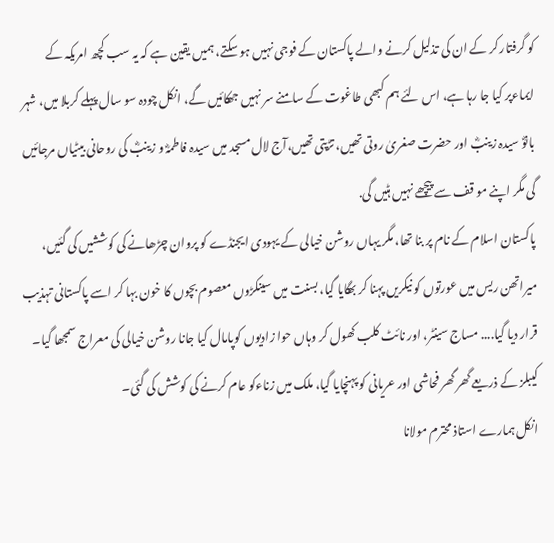کو گرفتار کر کے ان کی تذلیل کرنے والے پاکستان کے فوجی نہیں ہو سکتے، ہمیں یقین ہے کہ یہ سب کچھ امریکہ کے ایماءپر کیا جا رہا ہے، اس لئے ہم کبھی طاغوت کے سامنے سر نہیں جھکائیں گے، انکل چودہ سو سال پہلے کربلا میں، شہر بانوؓ سیدہ زینبؓ اور حضرت صغریٰ روتی تھیں، تڑپتی تھیں،آج لال مسجد میں سیدہ فاطمہؓ و زینبؓ کی روحانی بیٹیاں مرجائیں گی مگر اپنے مو قف سے پیچھے نہیں ہٹیں گی.
پاکستان اسلام کے نام پر بنا تھا، مگر یہاں روشن خیالی کے یہودی ایجنڈے کو پروان چڑھانے کی کوششیں کی گئیں، میراتھن ریس میں عورتوں کو نیکریں پہنا کر بھگایا گیا، بسنت میں سینکڑوں معصوم بچوں کا خون بہا کر اسے پاکستانی تہذیب قرار دیا گیا.... مساج سینٹر، اور نائٹ کلب کھول کر وہاں حوا زادیوں کوپامال کیا جانا روشن خیالی کی معراج سمجھا گیا۔ کیبلز کے ذریعے گھر گھر فحاشی اور عریانی کو پہنچایا گیا، ملک میں زناءکو عام کرنے کی کوشش کی گئی۔
انکل ہمارے استاذ محترم مولانا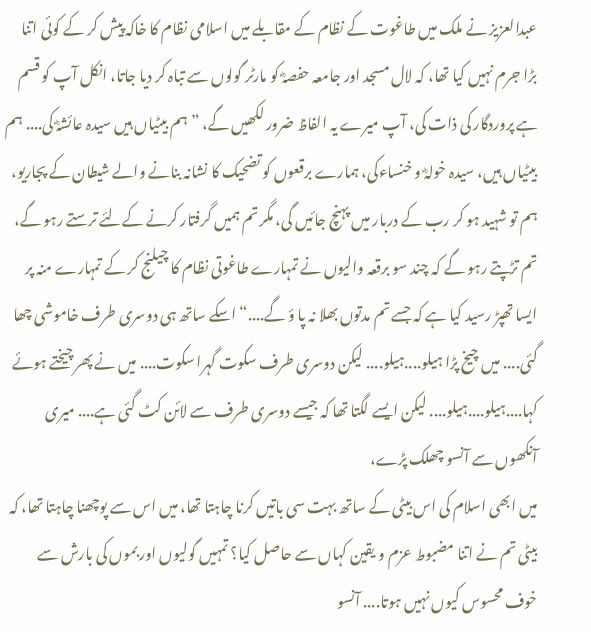عبدالعزیز نے ملک میں طاغوت کے نظام کے مقابلے میں اسلامی نظام کا خاکہ پیش کر کے کوئی اتنا بڑا جرم نہیں کیا تھا، کہ لال مسجد اور جامعہ حفصہؓ کو مارٹر گولوں سے تباہ کر دیا جاتا، انکل آپ کو قسم ہے پروردگار کی ذات کی، آپ میرے یہ الفاظ ضرور لکھیں گے، ”ہم بیٹیاں ہیں سیدہ عائشہؓ کی.... ہم بیٹیاں ہیں، سیدہ خولہؓ و خنساءکی، ہمارے برقعوں کو تضحیک کا نشانہ بنانے والے شیطان کے پجاریو، ہم تو شہید ہو کر رب کے دربار میں پہنچ جائیں گی، مگر تم ہمیں گرفتار کرنے کےلئے ترستے رہو گے، تم تڑپتے رہو گے کہ چند سو برقعہ والیوں نے تمہارے طاغوتی نظام کا چیلنج کر کے تمہارے منہ پر ایسا تھپڑ رسید کیا ہے کہ جسے تم مدتوں بھلا نہ پا ؤ گے....“ اسکے ساتھ ہی دوسری طرف خاموشی چھا گئی.... میں چیخ پڑا ہیلو....ہیلو.... لیکن دوسری طرف سکوت گہرا سکوت.... میں نے پھر چیختے ہوئے کہا....ہیلو....ہیلو.... لیکن ایسے لگتا تھا کہ جیسے دوسری طرف سے لائن کٹ گئی ہے.... میری آنکھوں سے آنسو چھلک پڑے،
میں ابھی اسلام کی اس بیٹی کے ساتھ بہت سی باتیں کرنا چاہتا تھا، میں اس سے پوچھنا چاہتا تھا، کہ بیٹی تم نے اتنا مضبوط عزم و یقین کہاں سے حاصل کیا؟ تمہیں گولیوں اور بموں کی بارش سے خوف محسوس کیوں نہیں ہوتا.... آنسو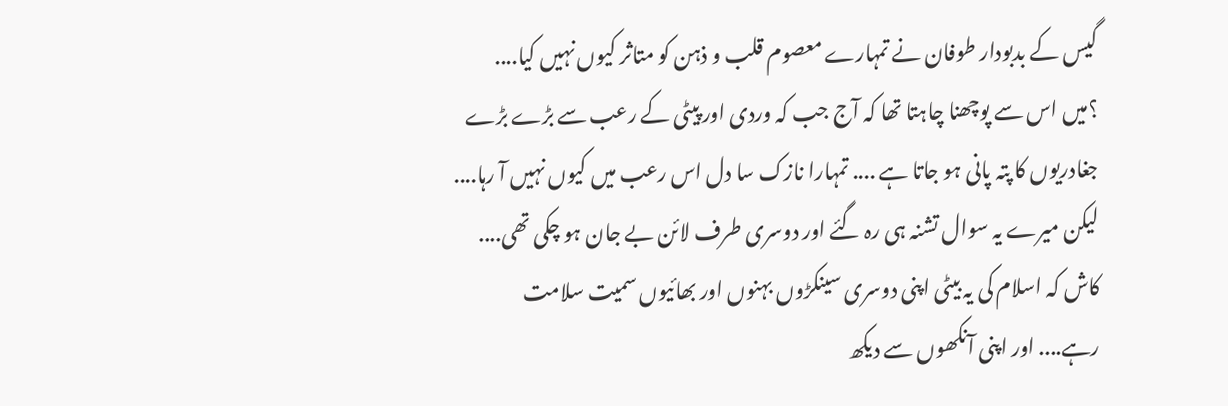گیس کے بدبودار طوفان نے تمہارے معصوم قلب و ذہن کو متاثر کیوں نہیں کیا.... ؟میں اس سے پوچھنا چاہتا تھا کہ آج جب کہ وردی اور پیٹی کے رعب سے بڑے بڑے جغادریوں کا پتہ پانی ہو جاتا ہے .... تمہارا نازک سا دل اس رعب میں کیوں نہیں آ رہا.... لیکن میرے یہ سوال تشنہ ہی رہ گئے اور دوسری طرف لائن بے جان ہو چکی تھی.... کاش کہ اسلام کی یہ بیٹی اپنی دوسری سینکڑوں بہنوں اور بھائیوں سمیت سلامت رہے.... اور اپنی آنکھوں سے دیکھ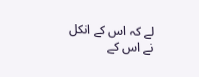لے کہ اس کے انکل نے اس کے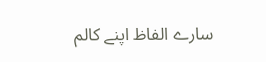سارے الفاظ اپنے کالم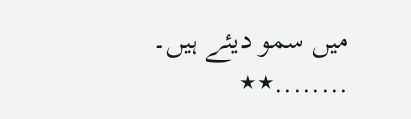میں سمو دیئے ہیں۔
........٭٭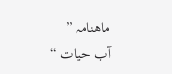ماھنامہ ”
آب حیات “